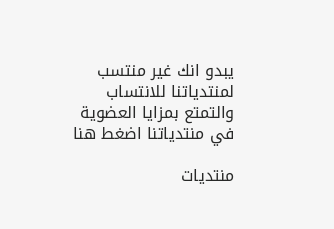يبدو انك غير منتسب لمنتدياتنا للانتساب والتمتع بمزايا العضوية في منتدياتنا اضغط هنا

منتديات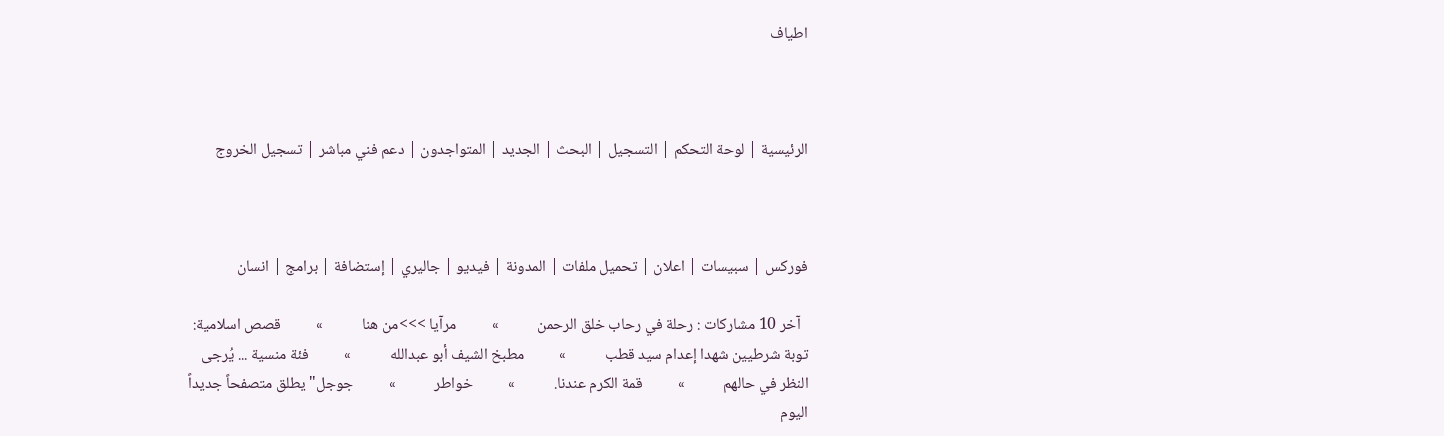اطياف



الرئيسية | لوحة التحكم | التسجيل | البحث | الجديد | المتواجدون | دعم فني مباشر | تسجيل الخروج



فوركس | سبيسات | اعلان | تحميل ملفات | المدونة | فيديو | جاليري | إستضافة | برامج | انسان

  آخر 10 مشاركات : رحلة في رحاب خلق الرحمن           »          مرآيا >>>من هنا           »          قصص اسلامية: توبة شرطيين شهدا إعدام سيد قطب           »          مطبخ الشيف أبو عبدالله           »          فئة منسية ... يُرجى النظر في حالهم           »          قمة الكرم عندنا.           »          خواطر           »          جوجل" يطلق متصفحاً جديداً اليوم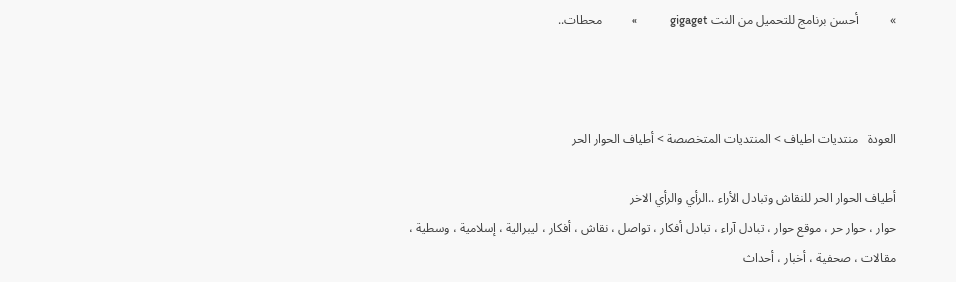»          أحسن برنامج للتحميل من النت gigaget           »          محطات..



العودة   منتديات اطياف > المنتديات المتخصصة > أطياف الحوار الحر

أطياف الحوار الحر للنقاش وتبادل الأراء ..الرأي والرأي الاخر
حوار ، حوار حر ، موقع حوار ، تبادل آراء ، تبادل أفكار ، تواصل ، نقاش ، أفكار ، ليبرالية ، إسلامية ، وسطية ، مقالات ، صحفية ، أخبار ، أحداث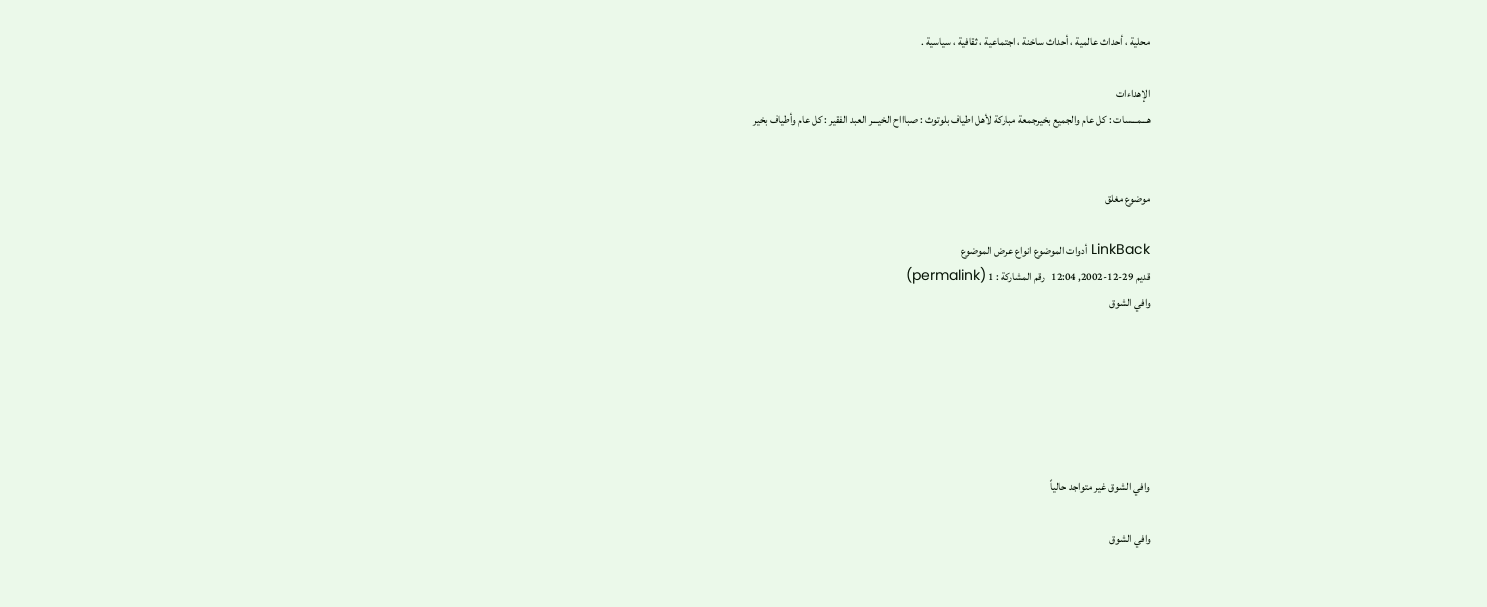محلية ، أحداث عالمية ، أحداث ساخنة ، اجتماعية ، ثقافية ، سياسية .

الإهداءات
هـــمـــسات : كل عام والجميع بخيرجمعة مباركة لأهل اطياف بلوتوث : صباااح الخيـــر العبد الفقير : كل عام وأطياف بخير


موضوع مغلق

LinkBack أدوات الموضوع انواع عرض الموضوع
قديم 29-12-2002, 12:04   رقم المشاركة : 1 (permalink)
وافي الشوق






وافي الشوق غير متواجد حالياً

وافي الشوق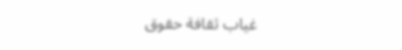غياب ثقافة حقوق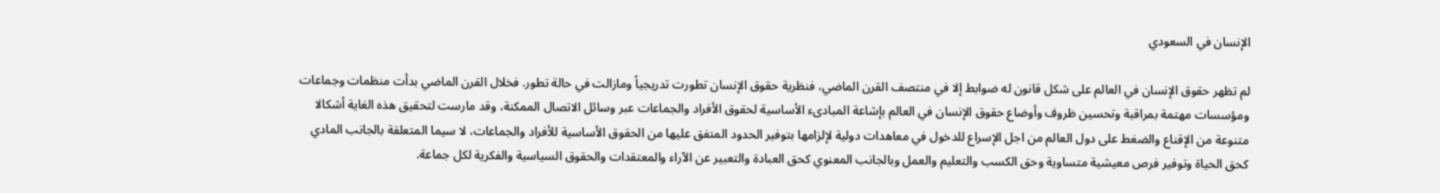الإنسان في السعودي

لم تظهر حقوق الإنسان في العالم على شكل قانون له ضوابط إلا في منتصف القرن الماضي، فنظرية حقوق الإنسان تطورت تدريجياً ومازالت في حالة تطور. فخلال القرن الماضي بدأت منظمات وجماعات ومؤسسات مهتمة بمراقبة وتحسين ظروف وأوضاع حقوق الإنسان في العالم بإشاعة المبادىء الأساسية لحقوق الأفراد والجماعات عبر وسائل الاتصال الممكنة، وقد مارست لتحقيق هذه الغاية أشكالا متنوعة من الإقناع والضغط على دول العالم من اجل الإسراع للدخول في معاهدات دولية لإلزامها بتوفير الحدود المتفق عليها من الحقوق الأساسية للأفراد والجماعات، لا سيما المتعلقة بالجانب المادي كحق الحياة وتوفير فرص معيشية متساوية وحق الكسب والتعليم والعمل وبالجانب المعنوي كحق العبادة والتعبير عن الآراء والمعتقدات والحقوق السياسية والفكرية لكل جماعة.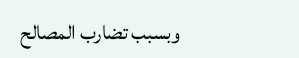وبسبب تضارب المصالح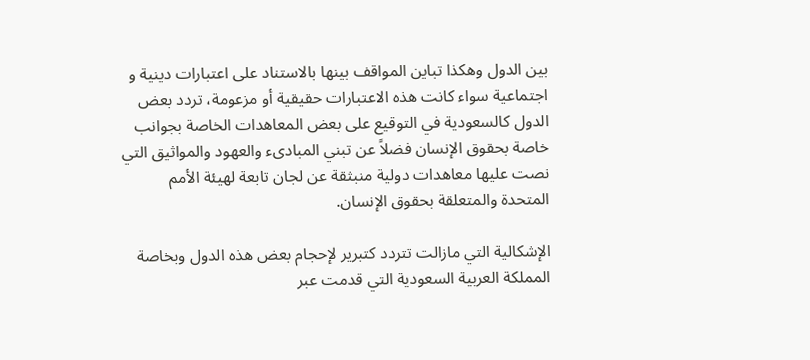بين الدول وهكذا تباين المواقف بينها بالاستناد على اعتبارات دينية و اجتماعية سواء كانت هذه الاعتبارات حقيقية أو مزعومة، تردد بعض الدول كالسعودية في التوقيع على بعض المعاهدات الخاصة بجوانب خاصة بحقوق الإنسان فضلاً عن تبني المبادىء والعهود والمواثيق التي نصت عليها معاهدات دولية منبثقة عن لجان تابعة لهيئة الأمم المتحدة والمتعلقة بحقوق الإنسان.

الإشكالية التي مازالت تتردد كتبرير لإحجام بعض هذه الدول وبخاصة المملكة العربية السعودية التي قدمت عبر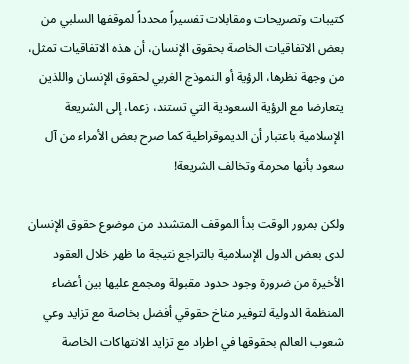كتيبات وتصريحات ومقابلات تفسيراً محدداً لموقفها السلبي من بعض الاتفاقيات الخاصة بحقوق الإنسان، أن هذه الاتفاقيات تمثل، من وجهة نظرها، الرؤية أو النموذج الغربي لحقوق الإنسان واللذين يتعارضا مع الرؤية السعودية التي تستند، زعما، إلى الشريعة الإسلامية باعتبار أن الديموقراطية كما صرح بعض الأمراء من آل سعود بأنها محرمة وتخالف الشريعة!

ولكن بمرور الوقت بدأ الموقف المتشدد من موضوع حقوق الإنسان لدى بعض الدول الإسلامية بالتراجع نتيجة ما ظهر خلال العقود الأخيرة من ضرورة وجود حدود مقبولة ومجمع عليها بين أعضاء المنظمة الدولية لتوفير مناخ حقوقي أفضل بخاصة مع تزايد وعي شعوب العالم بحقوقها في اطراد مع تزايد الانتهاكات الخاصة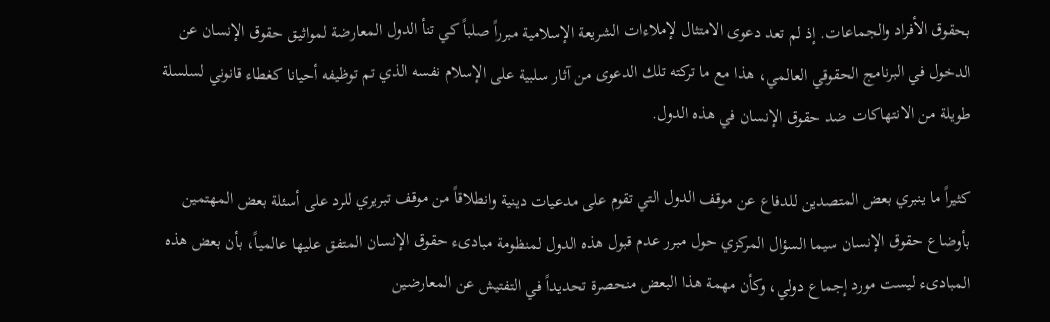بحقوق الأفراد والجماعات. إذ لم تعد دعوى الامتثال لإملاءات الشريعة الإسلامية مبرراً صلباً كي تنأ الدول المعارضة لمواثيق حقوق الإنسان عن الدخول في البرنامج الحقوقي العالمي، هذا مع ما تركته تلك الدعوى من آثار سلبية على الإسلام نفسه الذي تم توظيفه أحيانا كغطاء قانوني لسلسلة طويلة من الانتهاكات ضد حقوق الإنسان في هذه الدول.

كثيراً ما ينبري بعض المتصدين للدفاع عن موقف الدول التي تقوم على مدعيات دينية وانطلاقاً من موقف تبريري للرد على أسئلة بعض المهتمين بأوضاع حقوق الإنسان سيما السؤال المركزي حول مبرر عدم قبول هذه الدول لمنظومة مبادىء حقوق الإنسان المتفق عليها عالمياً، بأن بعض هذه المبادىء ليست مورد إجماع دولي، وكأن مهمة هذا البعض منحصرة تحديداً في التفتيش عن المعارضين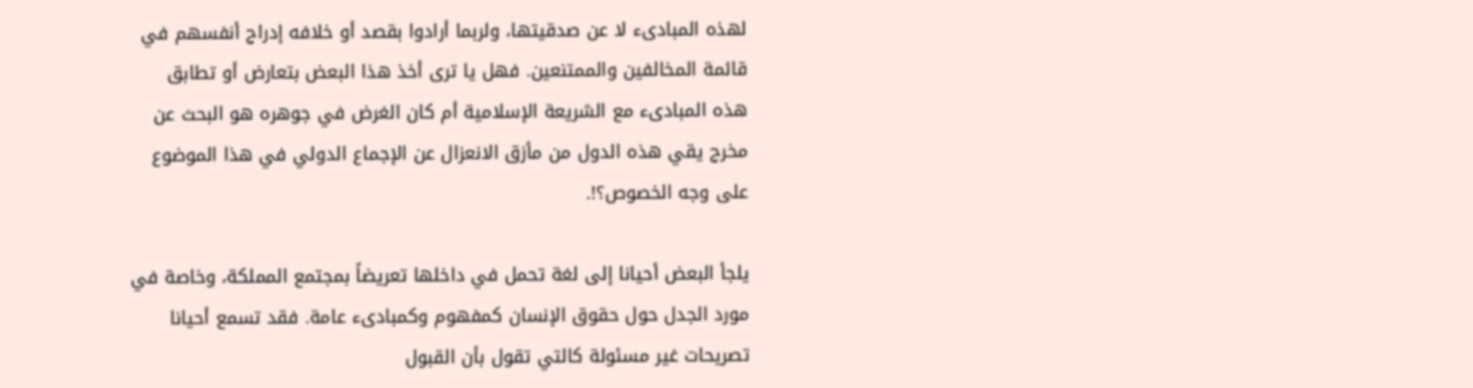لهذه المبادىء لا عن صدقيتها، ولربما أرادوا بقصد أو خلافه إدراج أنفسهم في قائمة المخالفين والممتنعين. فهل يا ترى أخذ هذا البعض بتعارض أو تطابق هذه المبادىء مع الشريعة الإسلامية أم كان الغرض في جوهره هو البحث عن مخرج يقي هذه الدول من مأزق الانعزال عن الإجماع الدولي في هذا الموضوع على وجه الخصوص؟!.

يلجأ البعض أحيانا إلى لغة تحمل في داخلها تعريضاً بمجتمع المملكة، وخاصة في مورد الجدل حول حقوق الإنسان كمفهوم وكمبادىء عامة. فقد تسمع أحيانا تصريحات غير مسئولة كالتي تقول بأن القبول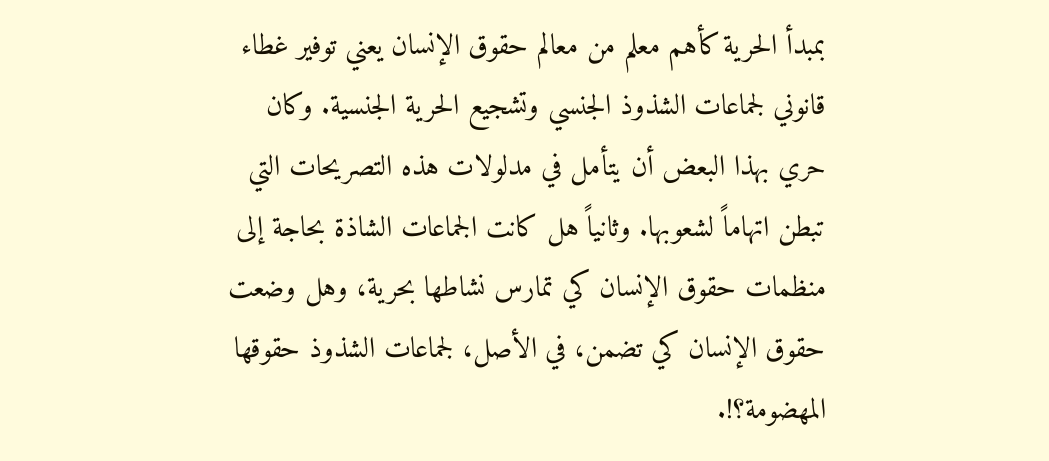بمبدأ الحرية كأهم معلم من معالم حقوق الإنسان يعني توفير غطاء قانوني لجماعات الشذوذ الجنسي وتشجيع الحرية الجنسية. وكان حري بهذا البعض أن يتأمل في مدلولات هذه التصريحات التي تبطن اتهاماً لشعوبها. وثانياً هل كانت الجماعات الشاذة بحاجة إلى منظمات حقوق الإنسان كي تمارس نشاطها بحرية، وهل وضعت حقوق الإنسان كي تضمن، في الأصل، لجماعات الشذوذ حقوقها المهضومة؟!.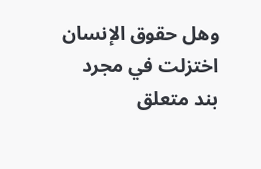وهل حقوق الإنسان اختزلت في مجرد بند متعلق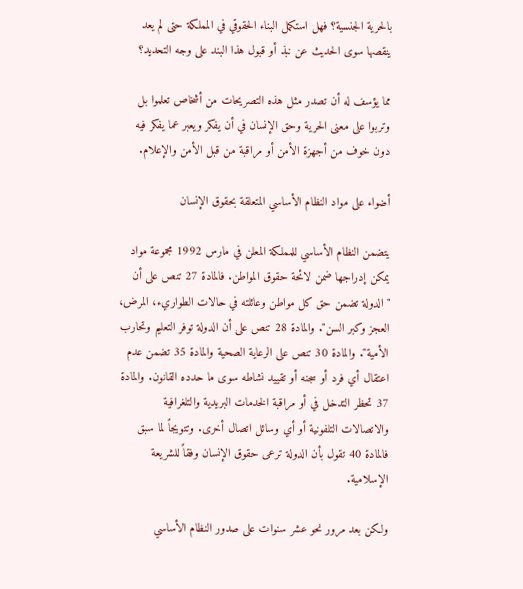بالحرية الجنسية؟ فهل استكمل البناء الحقوقي في المملكة حتى لم يعد ينقصها سوى الحديث عن نبذ أو قبول هذا البند على وجه التحديد؟

مما يؤسف له أن تصدر مثل هذه التصريحات من أشخاص تعلموا بل وتربوا على معنى الحرية وحق الإنسان في أن يفكر ويعبر عما يفكر فيه دون خوف من أجهزة الأمن أو مراقبة من قبل الأمن والإعلام.

أضواء على مواد النظام الأساسي المتعلقة بحقوق الإنسان

يتضمن النظام الأساسي للمملكة المعلن في مارس 1992 مجموعة مواد يمكن إدراجها ضمن لائحة حقوق المواطن. فالمادة 27 تنص على أن "الدولة تضمن حق كل مواطن وعائلته في حالات الطواريء، المرض، العجز وكبر السن". والمادة 28 تنص على أن الدولة توفر التعليم وتحارب الأمية". والمادة 30 تنص على الرعاية الصحية والمادة 35 تضمن عدم اعتقال أي فرد أو سجنه أو تقييد نشاطه سوى ما حدده القانون. والمادة 37 تحظر التدخل في أو مراقبة الخدمات البريدية والتلغرافية والاتصالات التلفونية أو أي وسائل اتصال أخرى. وتتويجاً لما سبق فالمادة 40 تقول بأن الدولة ترعى حقوق الإنسان وفقاً للشريعة الإسلامية.

ولكن بعد مرور نحو عشر سنوات على صدور النظام الأساسي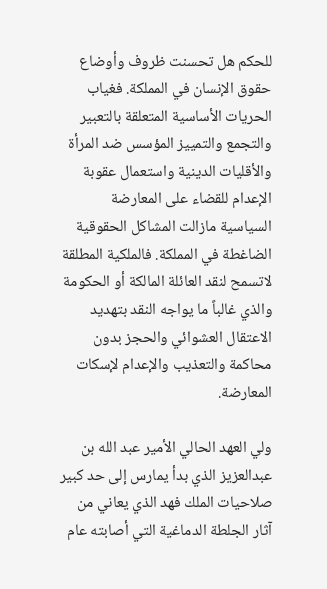للحكم هل تحسنت ظروف وأوضاع حقوق الإنسان في المملكة. فغياب الحريات الأساسية المتعلقة بالتعبير والتجمع والتمييز المؤسس ضد المرأة والأقليات الدينية واستعمال عقوبة الإعدام للقضاء على المعارضة السياسية مازالت المشاكل الحقوقية الضاغطة في المملكة. فالملكية المطلقة لاتسمح لنقد العائلة المالكة أو الحكومة والذي غالباً ما يواجه النقد بتهديد الاعتقال العشوائي والحجز بدون محاكمة والتعذيب والإعدام لإسكات المعارضة.

ولي العهد الحالي الأمير عبد الله بن عبدالعزيز الذي بدأ يمارس إلى حد كبير صلاحيات الملك فهد الذي يعاني من آثار الجلطة الدماغية التي أصابته عام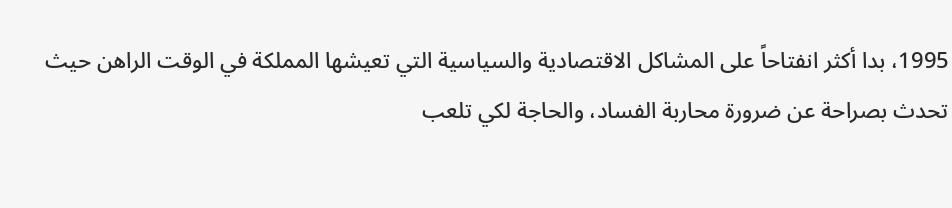1995، بدا أكثر انفتاحاً على المشاكل الاقتصادية والسياسية التي تعيشها المملكة في الوقت الراهن حيث تحدث بصراحة عن ضرورة محاربة الفساد، والحاجة لكي تلعب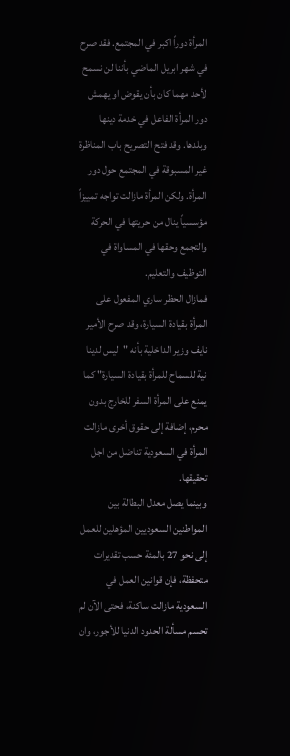المرأة دوراً اكبر في المجتمع. فقد صرح في شهر ابريل الماضي بأننا لن نسمح لأحد مهما كان بأن يقوض او يهمش دور المرأة الفاعل في خدمة دينها وبلدها. وقد فتح التصريح باب المناظرة غير المسبوقة في المجتمع حول دور المرأة. ولكن المرأة مازالت تواجه تمييزاً مؤسسياً ينال من حريتها في الحركة والتجمع وحقها في المساواة في التوظيف والتعليم.
فمازال الحظر ساري المفعول على المرأة بقيادة السيارة، وقد صرح الأمير نايف وزير الداخلية بأنه "ليس لدينا نية للسماح للمرأة بقيادة السيارة" كما يمنع على المرأة السفر للخارج بدون محرم، إضافة إلى حقوق أخرى مازالت المرأة في السعودية تناضل من اجل تحقيقها.
وبينما يصل معدل البطالة بين المواطنين السعوديين المؤهلين للعمل إلى نحو 27 بالمئة حسب تقديرات متحفظة، فإن قوانين العمل في السعودية مازالت ساكنة، فحتى الآن لم تحسم مسألة الحدود الدنيا للأجور، وان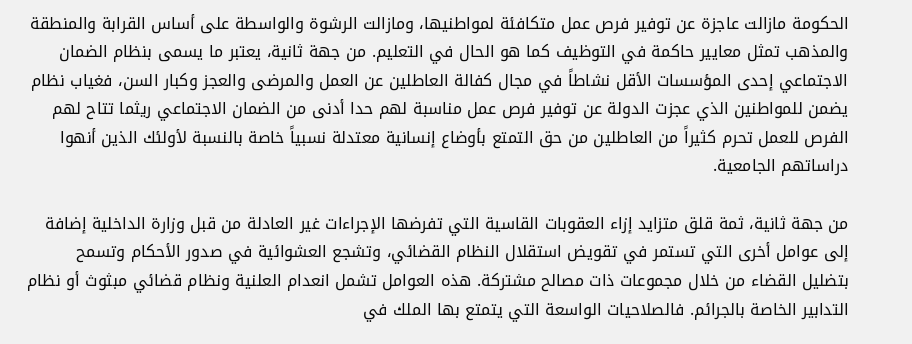الحكومة مازالت عاجزة عن توفير فرص عمل متكافئة لمواطنيها، ومازالت الرشوة والواسطة على أساس القرابة والمنطقة والمذهب تمثل معايير حاكمة في التوظيف كما هو الحال في التعليم. من جهة ثانية، يعتبر ما يسمى بنظام الضمان الاجتماعي إحدى المؤسسات الأقل نشاطاً في مجال كفالة العاطلين عن العمل والمرضى والعجز وكبار السن، فغياب نظام يضمن للمواطنين الذي عجزت الدولة عن توفير فرص عمل مناسبة لهم حدا أدنى من الضمان الاجتماعي ريثما تتاح لهم الفرص للعمل تحرم كثيراً من العاطلين من حق التمتع بأوضاع إنسانية معتدلة نسبياً خاصة بالنسبة لأولئك الذين أنهوا دراساتهم الجامعية.

من جهة ثانية، ثمة قلق متزايد إزاء العقوبات القاسية التي تفرضها الإجراءات غير العادلة من قبل وزارة الداخلية إضافة إلى عوامل أخرى التي تستمر في تقويض استقلال النظام القضائي، وتشجع العشوائية في صدور الأحكام وتسمح بتضليل القضاء من خلال مجموعات ذات مصالح مشتركة. هذه العوامل تشمل انعدام العلنية ونظام قضائي مبثوث أو نظام التدابير الخاصة بالجرائم. فالصلاحيات الواسعة التي يتمتع بها الملك في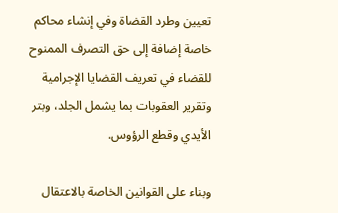تعيين وطرد القضاة وفي إنشاء محاكم خاصة إضافة إلى حق التصرف الممنوح للقضاء في تعريف القضايا الإجرامية وتقرير العقوبات بما يشمل الجلد، وبتر الأيدي وقطع الرؤوس.

وبناء على القوانين الخاصة بالاعتقال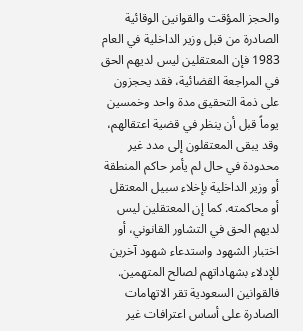والحجز المؤقت والقوانين الوقائية الصادرة من قبل وزير الداخلية في العام 1983 فإن المعتقلين ليس لديهم الحق في المراجعة القضائية، فقد يحجزون على ذمة التحقيق مدة واحد وخمسين يوماً قبل أن ينظر في قضية اعتقالهم، وقد يبقى المعتقلون إلى مدد غير محدودة في حال لم يأمر حاكم المنطقة أو وزير الداخلية بإخلاء سبيل المعتقل أو محاكمته. كما إن المعتقلين ليس لديهم الحق في التشاور القانوني، أو اختبار الشهود واستدعاء شهود آخرين للإدلاء بشهاداتهم لصالح المتهمين. فالقوانين السعودية تقر الاتهامات الصادرة على أساس اعترافات غير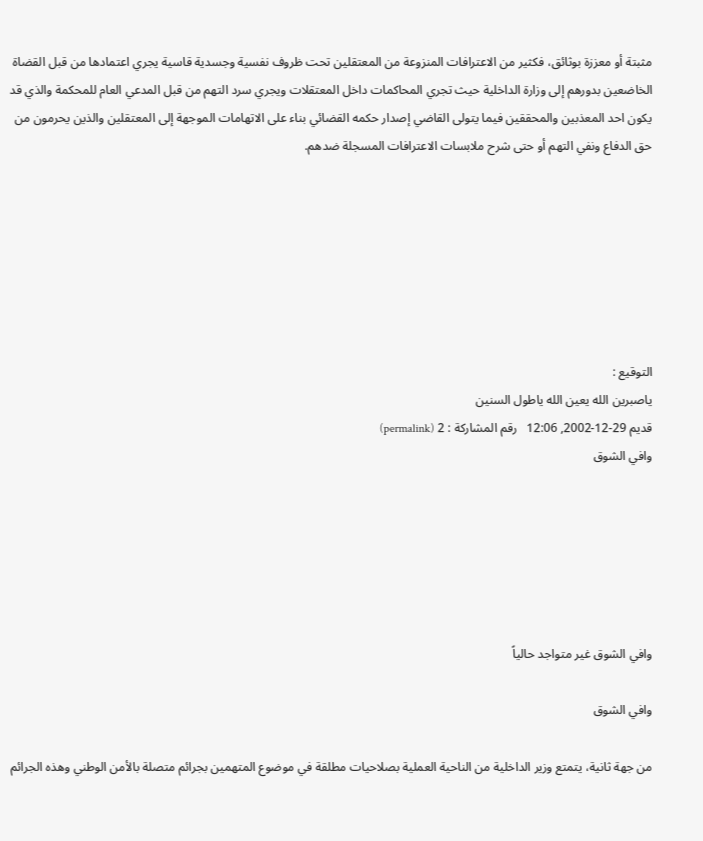مثبتة أو معززة بوثائق، فكثير من الاعترافات المنزوعة من المعتقلين تحت ظروف نفسية وجسدية قاسية يجري اعتمادها من قبل القضاة الخاضعين بدورهم إلى وزارة الداخلية حيث تجري المحاكمات داخل المعتقلات ويجري سرد التهم من قبل المدعي العام للمحكمة والذي قد يكون احد المعذبين والمحققين فيما يتولى القاضي إصدار حكمه القضائي بناء على الاتهامات الموجهة إلى المعتقلين والذين يحرمون من حق الدفاع ونفي التهم أو حتى شرح ملابسات الاعترافات المسجلة ضدهم.







التوقيع :
ياصبرين الله يعين الله ياطول السنين
قديم 29-12-2002, 12:06   رقم المشاركة : 2 (permalink)
وافي الشوق






وافي الشوق غير متواجد حالياً

وافي الشوق

من جهة ثانية، يتمتع وزير الداخلية من الناحية العملية بصلاحيات مطلقة في موضوع المتهمين بجرائم متصلة بالأمن الوطني وهذه الجرائم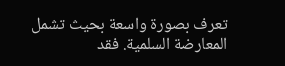تعرف بصورة واسعة بحيث تشمل المعارضة السلمية. فقد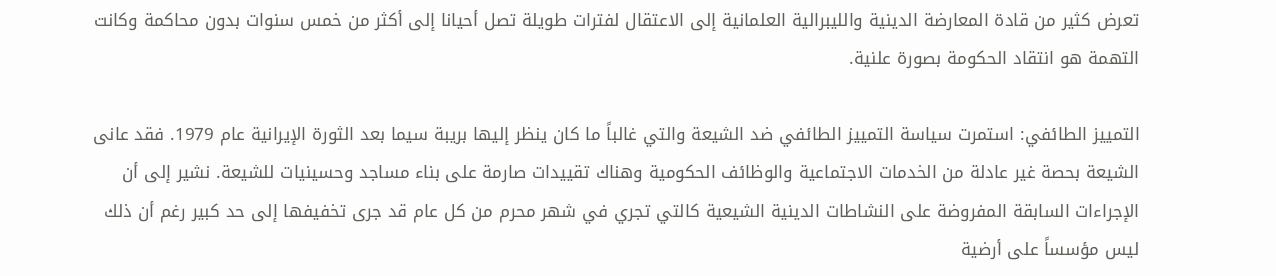تعرض كثير من قادة المعارضة الدينية والليبرالية العلمانية إلى الاعتقال لفترات طويلة تصل أحيانا إلى أكثر من خمس سنوات بدون محاكمة وكانت التهمة هو انتقاد الحكومة بصورة علنية.

التمييز الطائفي: استمرت سياسة التمييز الطائفي ضد الشيعة والتي غالباً ما كان ينظر إليها بريبة سيما بعد الثورة الإيرانية عام 1979. فقد عانى الشيعة بحصة غير عادلة من الخدمات الاجتماعية والوظائف الحكومية وهناك تقييدات صارمة على بناء مساجد وحسينيات للشيعة. نشير إلى أن الإجراءات السابقة المفروضة على النشاطات الدينية الشيعية كالتي تجري في شهر محرم من كل عام قد جرى تخفيفها إلى حد كبير رغم أن ذلك ليس مؤسساً على أرضية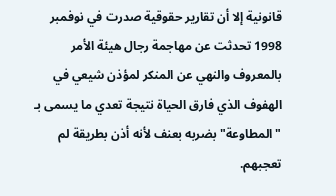قانونية إلا أن تقارير حقوقية صدرت في نوفمبر 1998 تحدثت عن مهاجمة رجال هيئة الأمر بالمعروف والنهي عن المنكر لمؤذن شيعي في الهفوف الذي فارق الحياة نتيجة تعدي ما يسمى بـ "المطاوعة" بضربه بعنف لأنه أذن بطريقة لم تعجبهم.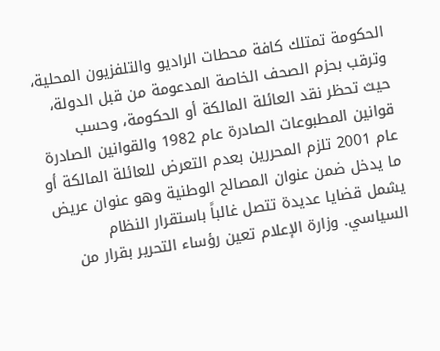الحكومة تمتلك كافة محطات الراديو والتلفزيون المحلية، وترقب بحزم الصحف الخاصة المدعومة من قبل الدولة، حيث تحظر نقد العائلة المالكة أو الحكومة، وحسب قوانين المطبوعات الصادرة عام 1982 والقوانين الصادرة عام 2001 تلزم المحررين بعدم التعرض للعائلة المالكة أو ما يدخل ضمن عنوان المصالح الوطنية وهو عنوان عريض يشمل قضايا عديدة تتصل غالباً باستقرار النظام السياسي. وزارة الإعلام تعين رؤساء التحرير بقرار من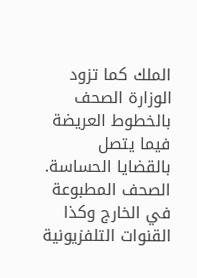الملك كما تزود الوزارة الصحف بالخطوط العريضة فيما يتصل بالقضايا الحساسة. الصحف المطبوعة في الخارج وكذا القنوات التلفزيونية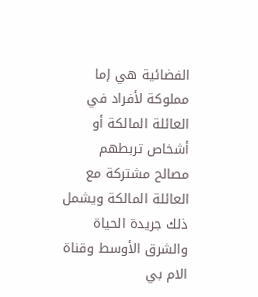الفضائية هي إما مملوكة لأفراد في العائلة المالكة أو أشخاص تربطهم مصالح مشتركة مع العائلة المالكة ويشمل ذلك جريدة الحياة والشرق الأوسط وقناة الام بي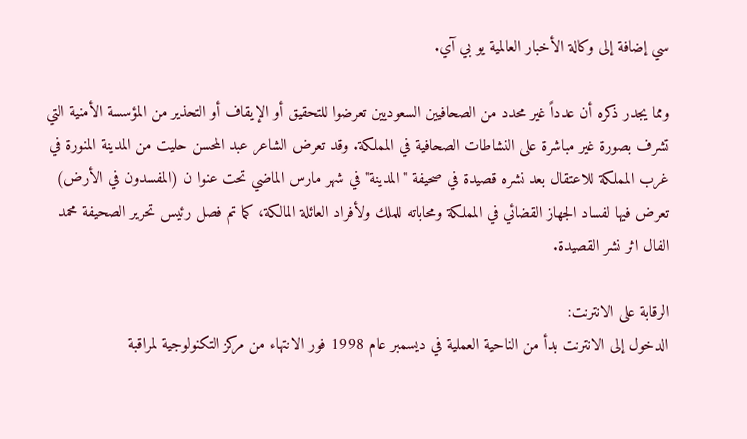سي إضافة إلى وكالة الأخبار العالمية يو بي آي.

ومما يجدر ذكره أن عدداً غير محدد من الصحافيين السعوديين تعرضوا للتحقيق أو الإيقاف أو التحذير من المؤسسة الأمنية التي تشرف بصورة غير مباشرة على النشاطات الصحافية في المملكة. وقد تعرض الشاعر عبد المحسن حليت من المدينة المنورة في غرب المملكة للاعتقال بعد نشره قصيدة في صحيفة "المدينة" في شهر مارس الماضي تحت عنوا ن (المفسدون في الأرض) تعرض فيها لفساد الجهاز القضائي في المملكة ومحاباته للملك ولأفراد العائلة المالكة، كما تم فصل رئيس تحرير الصحيفة محمد الفال اثر نشر القصيدة.

الرقابة على الانترنت:
الدخول إلى الانترنت بدأ من الناحية العملية في ديسمبر عام 1998 فور الانتهاء من مركز التكنولوجية لمراقبة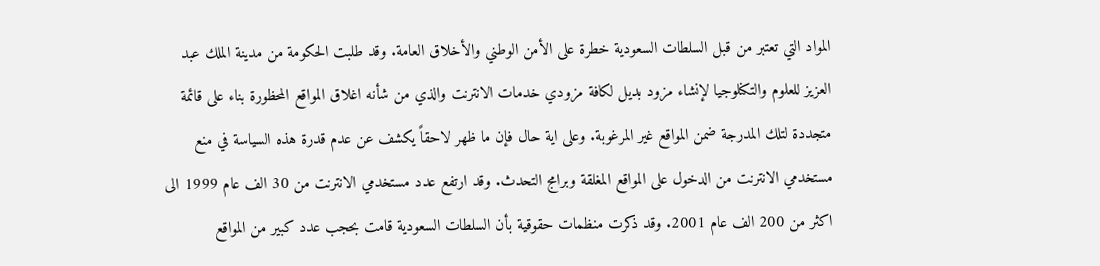المواد التي تعتبر من قبل السلطات السعودية خطرة على الأمن الوطني والأخلاق العامة. وقد طلبت الحكومة من مدينة الملك عبد العزيز للعلوم والتكنلوجيا لإنشاء مزود بديل لكافة مزودي خدمات الانترنت والذي من شأنه اغلاق المواقع المحظورة بناء على قائمة متجددة لتلك المدرجة ضمن المواقع غير المرغوبة. وعلى اية حال فإن ما ظهر لاحقاً يكشف عن عدم قدرة هذه السياسة في منع مستخدمي الانترنت من الدخول على المواقع المغلقة وبرامج التحدث. وقد ارتفع عدد مستخدمي الانترنت من 30 الف عام 1999 الى اكثر من 200 الف عام 2001. وقد ذكرت منظمات حقوقية بأن السلطات السعودية قامت بحجب عدد كبير من المواقع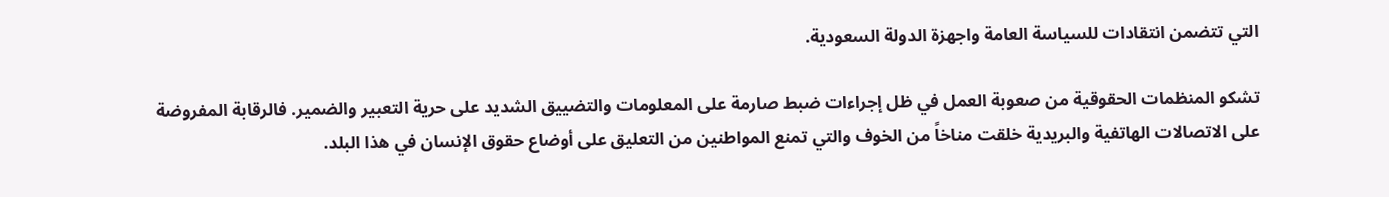التي تتضمن انتقادات للسياسة العامة واجهزة الدولة السعودية.

تشكو المنظمات الحقوقية من صعوبة العمل في ظل إجراءات ضبط صارمة على المعلومات والتضييق الشديد على حرية التعبير والضمير. فالرقابة المفروضة على الاتصالات الهاتفية والبريدية خلقت مناخاً من الخوف والتي تمنع المواطنين من التعليق على أوضاع حقوق الإنسان في هذا البلد.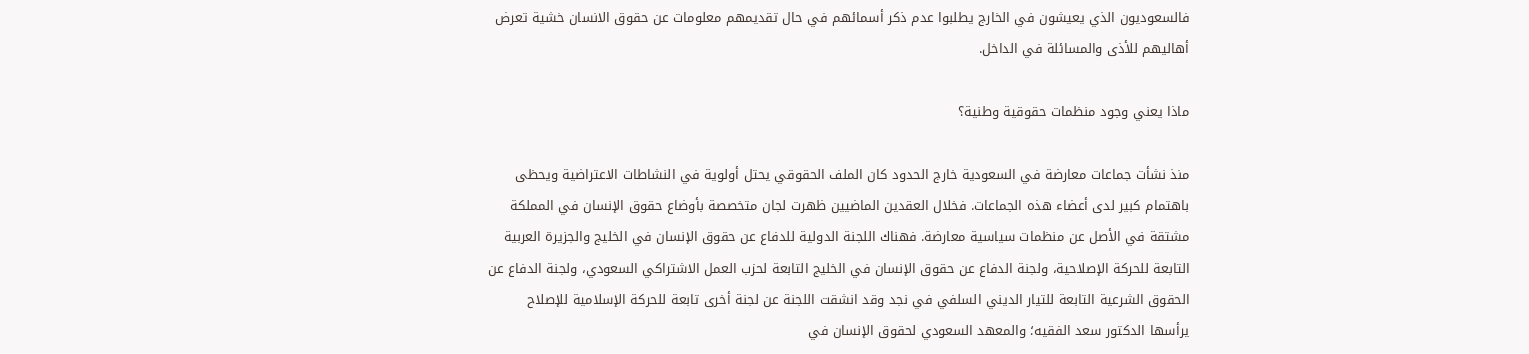فالسعوديون الذي يعيشون في الخارج يطلبوا عدم ذكر أسمائهم في حال تقديمهم معلومات عن حقوق الانسان خشية تعرض أهاليهم للأذى والمسائلة في الداخل.

ماذا يعني وجود منظمات حقوقية وطنية؟

منذ نشأت جماعات معارضة في السعودية خارج الحدود كان الملف الحقوقي يحتل أولوية في النشاطات الاعتراضية ويحظى باهتمام كبير لدى أعضاء هذه الجماعات. فخلال العقدين الماضيين ظهرت لجان متخصصة بأوضاع حقوق الإنسان في المملكة مشتقة في الأصل عن منظمات سياسية معارضة. فهناك اللجنة الدولية للدفاع عن حقوق الإنسان في الخليج والجزيرة العربية التابعة للحركة الإصلاحية، ولجنة الدفاع عن حقوق الإنسان في الخليج التابعة لحزب العمل الاشتراكي السعودي، ولجنة الدفاع عن الحقوق الشرعية التابعة للتيار الديني السلفي في نجد وقد انشقت اللجنة عن لجنة أخرى تابعة للحركة الإسلامية للإصلاح يرأسها الدكتور سعد الفقيه؛ والمعهد السعودي لحقوق الإنسان في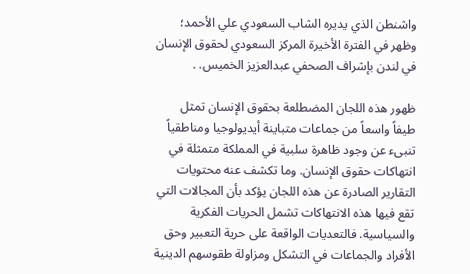واشنطن الذي يديره الشاب السعودي علي الأحمد؛ وظهر في الفترة الأخيرة المركز السعودي لحقوق الإنسان في لندن بإشراف الصحفي عبدالعزيز الخميس. .

ظهور هذه اللجان المضطلعة بحقوق الإنسان تمثل طيفاً واسعاً من جماعات متباينة أيديولوجيا ومناطقياً تنبىء عن وجود ظاهرة سلبية في المملكة متمثلة في انتهاكات حقوق الإنسان. وما تكشف عنه محتويات التقارير الصادرة عن هذه اللجان يؤكد بأن المجالات التي تقع فيها هذه الانتهاكات تشمل الحريات الفكرية والسياسية. فالتعديات الواقعة على حرية التعبير وحق الأفراد والجماعات في التشكل ومزاولة طقوسهم الدينية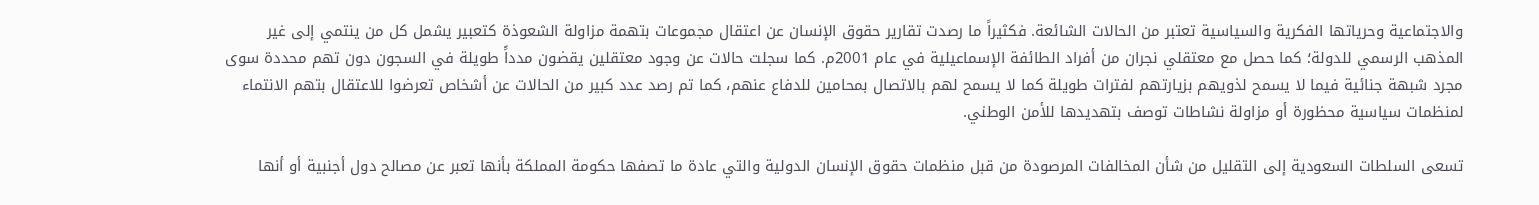والاجتماعية وحرياتها الفكرية والسياسية تعتبر من الحالات الشائعة. فكثيراً ما رصدت تقارير حقوق الإنسان عن اعتقال مجموعات بتهمة مزاولة الشعوذة كتعبير يشمل كل من ينتمي إلى غير المذهب الرسمي للدولة؛ كما حصل مع معتقلي نجران من أفراد الطائفة الإسماعيلية في عام 2001م. كما سجلت حالات عن وجود معتقلين يقضون مدداًَ طويلة في السجون دون تهم محددة سوى مجرد شبهة جنائية فيما لا يسمح لذويهم بزيارتهم لفترات طويلة كما لا يسمح لهم بالاتصال بمحامين للدفاع عنهم، كما تم رصد عدد كبير من الحالات عن أشخاص تعرضوا للاعتقال بتهم الانتماء لمنظمات سياسية محظورة أو مزاولة نشاطات توصف بتهديدها للأمن الوطني.

تسعى السلطات السعودية إلى التقليل من شأن المخالفات المرصودة من قبل منظمات حقوق الإنسان الدولية والتي عادة ما تصفها حكومة المملكة بأنها تعبر عن مصالح دول أجنبية أو أنها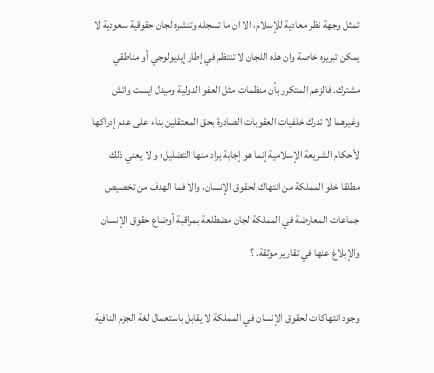تمثل وجهة نظر معادية للإسلام، الا ان ما تسجله وتنشره لجان حقوقية سعودية لا يمكن تبريره خاصة وان هذه اللجان لا تنتظم في إطار إيديولوجي أو مناطقي مشترك. فالزعم المتكرر بأن منظمات مثل العفو الدولية وميدل ايست واتش وغيرهما لا تدرك خلفيات العقوبات الصادرة بحق المعتقلين بناء على عدم إدراكها لأحكام الشريعة الإسلامية إنما هو إجابة يراد منها التضليل؛ و لا يعني ذلك مطلقا خلو المملكة من انتهاك لحقوق الإنسان، والا فما الهدف من تخصيص جماعات المعارضة في المملكة لجان مضطلعة بمراقبة أوضاع حقوق الإنسان والإبلاغ عنها في تقارير موثقة. ؟

وجود انتهاكات لحقوق الإنسان في المملكة لا يقابل باستعمال لغة الجزم النافية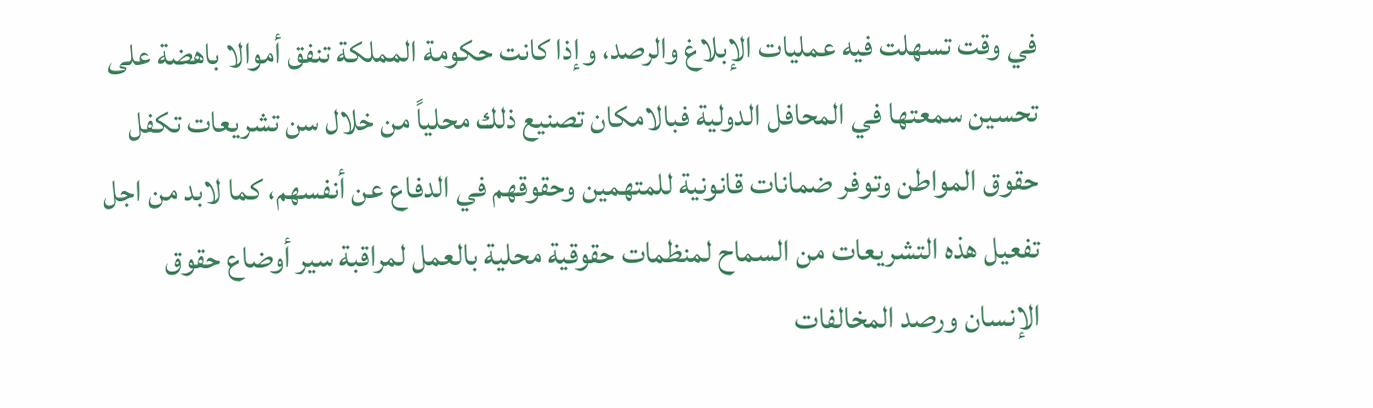في وقت تسهلت فيه عمليات الإبلاغ والرصد، وإذا كانت حكومة المملكة تنفق أموالا باهضة على تحسين سمعتها في المحافل الدولية فبالامكان تصنيع ذلك محلياً من خلال سن تشريعات تكفل حقوق المواطن وتوفر ضمانات قانونية للمتهمين وحقوقهم في الدفاع عن أنفسهم، كما لابد من اجل تفعيل هذه التشريعات من السماح لمنظمات حقوقية محلية بالعمل لمراقبة سير أوضاع حقوق الإنسان ورصد المخالفات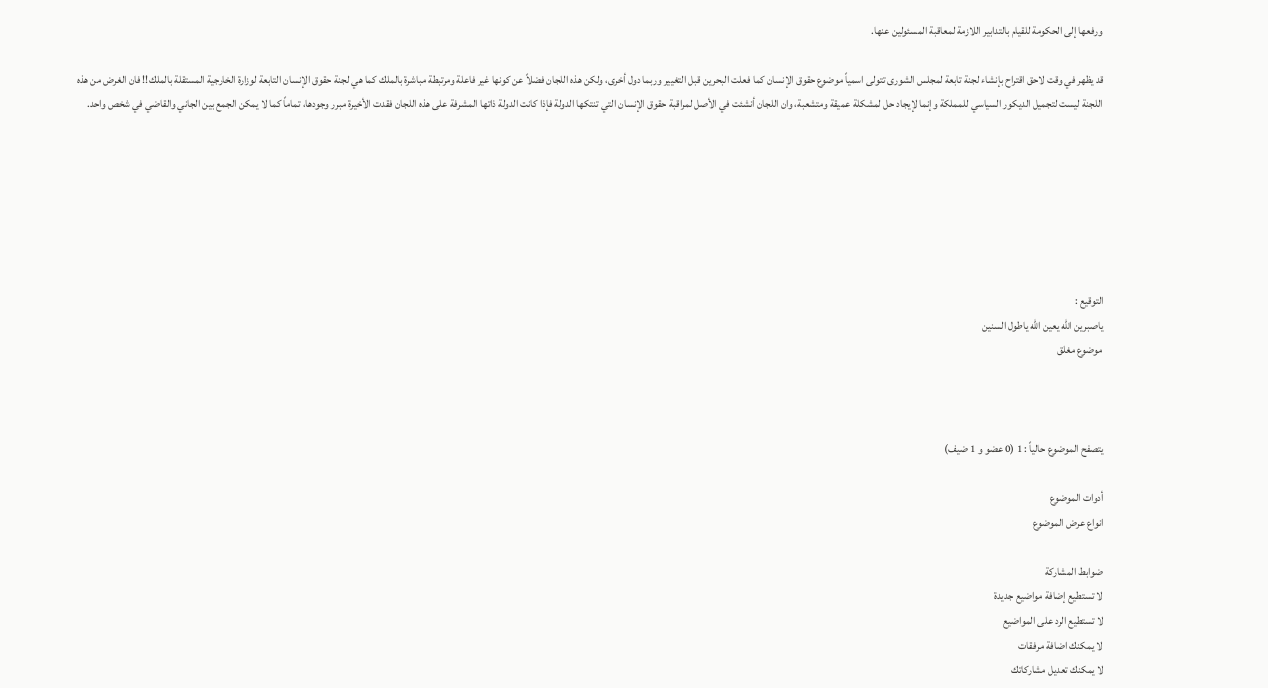ورفعها إلى الحكومة للقيام بالتدابير اللازمة لمعاقبة المسئولين عنها.

قد يظهر في وقت لاحق اقتراح بإنشاء لجنة تابعة لمجلس الشورى تتولى اسمياً موضوع حقوق الإنسان كما فعلت البحرين قبل التغيير وربما دول أخرى، ولكن هذه اللجان فضلاً عن كونها غير فاعلة ومرتبطة مباشرة بالملك كما هي لجنة حقوق الإنسان التابعة لوزارة الخارجية المستقلة بالملك!! فان الغرض من هذه اللجنة ليست لتجميل الديكور السياسي للمملكة وإنما لإيجاد حل لمشكلة عميقة ومتشعبة، وان اللجان أنشئت في الأصل لمراقبة حقوق الإنسان التي تنتكها الدولة فإذا كانت الدولة ذاتها المشرفة على هذه اللجان فقدت الأخيرة مبرر وجودها، تماماً كما لا يمكن الجمع بين الجاني والقاضي في شخص واحد.







التوقيع :
ياصبرين الله يعين الله ياطول السنين
موضوع مغلق



يتصفح الموضوع حالياً : 1 (0 عضو و 1 ضيف)

أدوات الموضوع
انواع عرض الموضوع

ضوابط المشاركة
لا تستطيع إضافة مواضيع جديدة
لا تستطيع الرد على المواضيع
لا يمكنك اضافة مرفقات
لا يمكنك تعديل مشاركاتك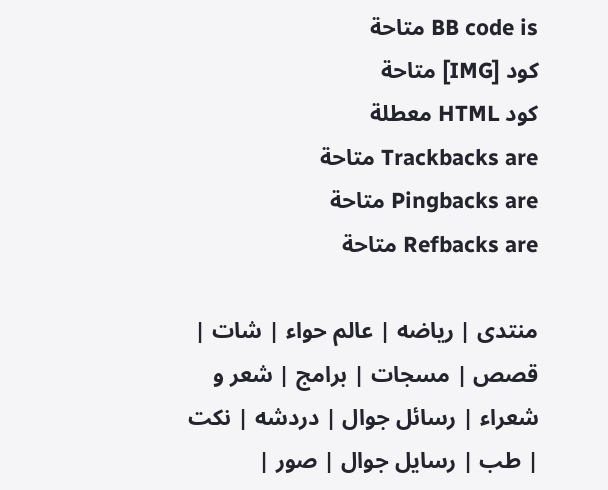BB code is متاحة
كود [IMG] متاحة
كود HTML معطلة
Trackbacks are متاحة
Pingbacks are متاحة
Refbacks are متاحة

منتدى | رياضه | عالم حواء | شات | قصص | مسجات | برامج | شعر و شعراء | رسائل جوال | دردشه | نكت | طب | رسايل جوال | صور |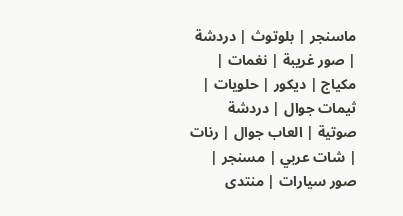ماسنجر | بلوتوث | دردشة | صور غريبة | نغمات | مكياج | ديكور | حلويات | ثيمات جوال | دردشة صوتية | العاب جوال | رنات | شات عربي | مسنجر | صور سيارات | منتدى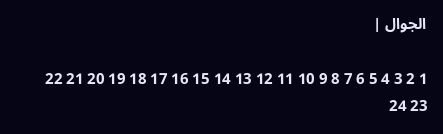الجوال |

1 2 3 4 5 6 7 8 9 10 11 12 13 14 15 16 17 18 19 20 21 22 23 24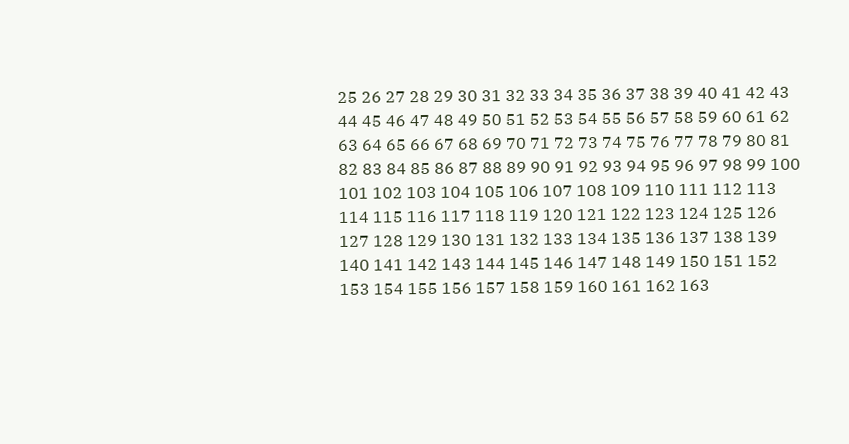25 26 27 28 29 30 31 32 33 34 35 36 37 38 39 40 41 42 43 44 45 46 47 48 49 50 51 52 53 54 55 56 57 58 59 60 61 62 63 64 65 66 67 68 69 70 71 72 73 74 75 76 77 78 79 80 81 82 83 84 85 86 87 88 89 90 91 92 93 94 95 96 97 98 99 100 101 102 103 104 105 106 107 108 109 110 111 112 113 114 115 116 117 118 119 120 121 122 123 124 125 126 127 128 129 130 131 132 133 134 135 136 137 138 139 140 141 142 143 144 145 146 147 148 149 150 151 152 153 154 155 156 157 158 159 160 161 162 163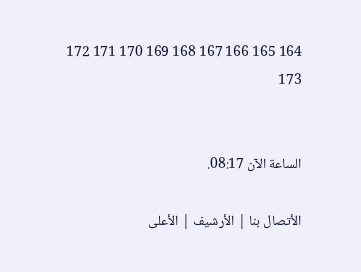164 165 166 167 168 169 170 171 172 173


الساعة الآن 08:17.

الأتصال بنا | الأرشيف | الأعلى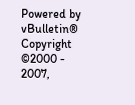Powered by vBulletin® Copyright ©2000 - 2007,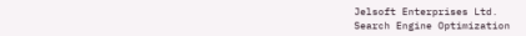Jelsoft Enterprises Ltd.
Search Engine Optimization